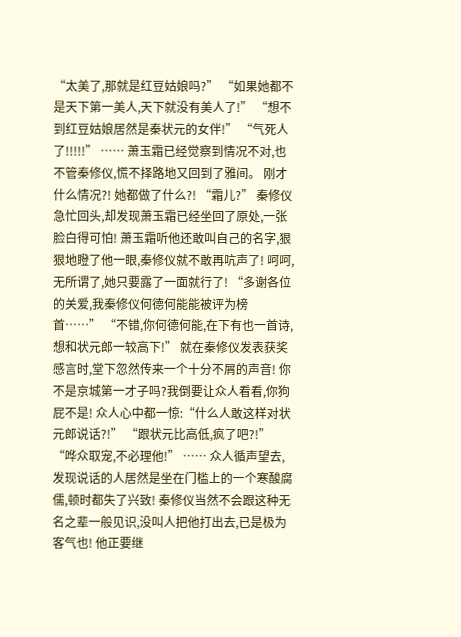“太美了,那就是红豆姑娘吗?” “如果她都不是天下第一美人,天下就没有美人了!” “想不到红豆姑娘居然是秦状元的女伴!” “气死人了!!!!!” …… 萧玉霜已经觉察到情况不对,也不管秦修仪,慌不择路地又回到了雅间。 刚才什么情况?! 她都做了什么?! “霜儿?” 秦修仪急忙回头,却发现萧玉霜已经坐回了原处,一张脸白得可怕! 萧玉霜听他还敢叫自己的名字,狠狠地瞪了他一眼,秦修仪就不敢再吭声了! 呵呵,无所谓了,她只要露了一面就行了! “多谢各位的关爱,我秦修仪何德何能能被评为榜首……” “不错,你何德何能,在下有也一首诗,想和状元郎一较高下!” 就在秦修仪发表获奖感言时,堂下忽然传来一个十分不屑的声音! 你不是京城第一才子吗?我倒要让众人看看,你狗屁不是! 众人心中都一惊:“什么人敢这样对状元郎说话?!” “跟状元比高低,疯了吧?!” “哗众取宠,不必理他!” …… 众人循声望去,发现说话的人居然是坐在门槛上的一个寒酸腐儒,顿时都失了兴致! 秦修仪当然不会跟这种无名之辈一般见识,没叫人把他打出去,已是极为客气也! 他正要继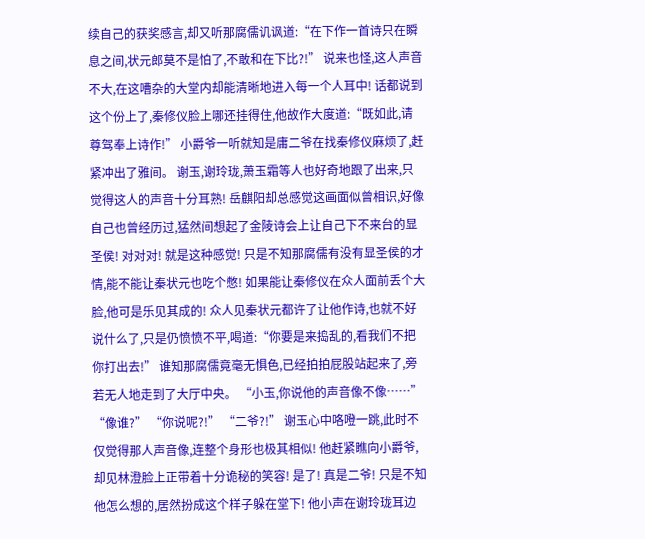续自己的获奖感言,却又听那腐儒讥讽道:“在下作一首诗只在瞬息之间,状元郎莫不是怕了,不敢和在下比?!” 说来也怪,这人声音不大,在这嘈杂的大堂内却能清晰地进入每一个人耳中! 话都说到这个份上了,秦修仪脸上哪还挂得住,他故作大度道:“既如此,请尊驾奉上诗作!” 小爵爷一听就知是庸二爷在找秦修仪麻烦了,赶紧冲出了雅间。 谢玉,谢玲珑,萧玉霜等人也好奇地跟了出来,只觉得这人的声音十分耳熟! 岳麒阳却总感觉这画面似曾相识,好像自己也曾经历过,猛然间想起了金陵诗会上让自己下不来台的显圣侯! 对对对! 就是这种感觉! 只是不知那腐儒有没有显圣侯的才情,能不能让秦状元也吃个憋! 如果能让秦修仪在众人面前丢个大脸,他可是乐见其成的! 众人见秦状元都许了让他作诗,也就不好说什么了,只是仍愤愤不平,喝道:“你要是来捣乱的,看我们不把你打出去!” 谁知那腐儒竟毫无惧色,已经拍拍屁股站起来了,旁若无人地走到了大厅中央。 “小玉,你说他的声音像不像……” “像谁?” “你说呢?!” “二爷?!” 谢玉心中咯噔一跳,此时不仅觉得那人声音像,连整个身形也极其相似! 他赶紧瞧向小爵爷,却见林澄脸上正带着十分诡秘的笑容! 是了! 真是二爷! 只是不知他怎么想的,居然扮成这个样子躲在堂下! 他小声在谢玲珑耳边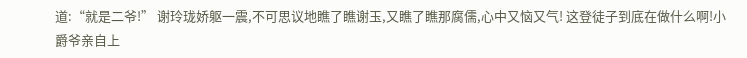道:“就是二爷!” 谢玲珑娇躯一震,不可思议地瞧了瞧谢玉,又瞧了瞧那腐儒,心中又恼又气! 这登徒子到底在做什么啊!小爵爷亲自上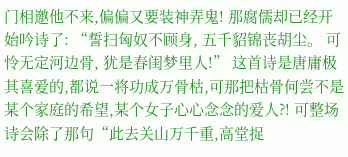门相邀他不来,偏偏又要装神弄鬼! 那腐儒却已经开始吟诗了: “誓扫匈奴不顾身, 五千貂锦丧胡尘。 可怜无定河边骨, 犹是春闺梦里人!” 这首诗是唐庸极其喜爱的,都说一将功成万骨枯,可那把枯骨何尝不是某个家庭的希望,某个女子心心念念的爱人?! 可整场诗会除了那句“此去关山万千重,高堂捉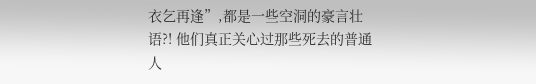衣乞再逢”,都是一些空洞的豪言壮语?! 他们真正关心过那些死去的普通人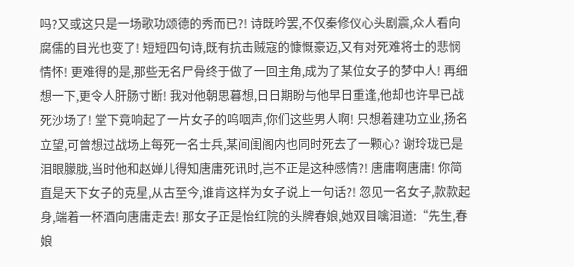吗?又或这只是一场歌功颂德的秀而已?! 诗既吟罢,不仅秦修仪心头剧震,众人看向腐儒的目光也变了! 短短四句诗,既有抗击贼寇的慷慨豪迈,又有对死难将士的悲悯情怀! 更难得的是,那些无名尸骨终于做了一回主角,成为了某位女子的梦中人! 再细想一下,更令人肝肠寸断! 我对他朝思暮想,日日期盼与他早日重逢,他却也许早已战死沙场了! 堂下竟响起了一片女子的呜咽声,你们这些男人啊! 只想着建功立业,扬名立望,可曾想过战场上每死一名士兵,某间闺阁内也同时死去了一颗心? 谢玲珑已是泪眼朦胧,当时他和赵婵儿得知唐庸死讯时,岂不正是这种感情?! 唐庸啊唐庸! 你简直是天下女子的克星,从古至今,谁肯这样为女子说上一句话?! 忽见一名女子,款款起身,端着一杯酒向唐庸走去! 那女子正是怡红院的头牌春娘,她双目噙泪道:“先生,春娘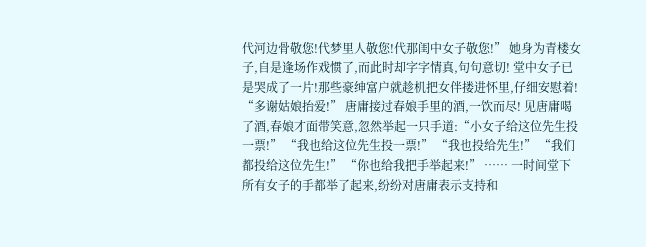代河边骨敬您!代梦里人敬您!代那闺中女子敬您!” 她身为青楼女子,自是逢场作戏惯了,而此时却字字情真,句句意切! 堂中女子已是哭成了一片!那些豪绅富户就趁机把女伴搂进怀里,仔细安慰着! “多谢姑娘抬爱!” 唐庸接过春娘手里的酒,一饮而尽! 见唐庸喝了酒,春娘才面带笑意,忽然举起一只手道:“小女子给这位先生投一票!” “我也给这位先生投一票!” “我也投给先生!” “我们都投给这位先生!” “你也给我把手举起来!” …… 一时间堂下所有女子的手都举了起来,纷纷对唐庸表示支持和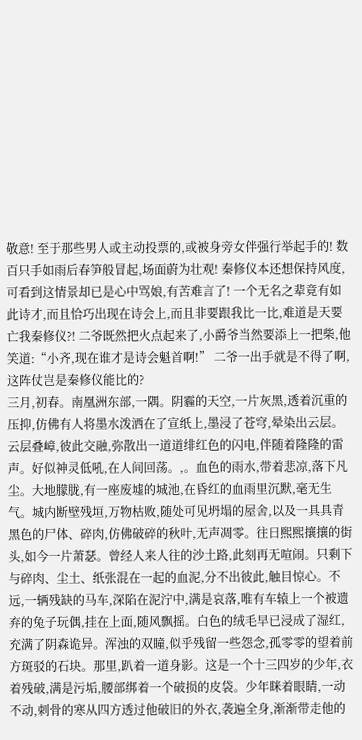敬意! 至于那些男人或主动投票的,或被身旁女伴强行举起手的! 数百只手如雨后春笋般冒起,场面蔚为壮观! 秦修仪本还想保持风度,可看到这情景却已是心中骂娘,有苦难言了! 一个无名之辈竟有如此诗才,而且恰巧出现在诗会上,而且非要跟我比一比,难道是天要亡我秦修仪?! 二爷既然把火点起来了,小爵爷当然要添上一把柴,他笑道:“小齐,现在谁才是诗会魁首啊!” 二爷一出手就是不得了啊,这阵仗岂是秦修仪能比的?
三月,初春。南凰洲东部,一隅。阴霾的天空,一片灰黑,透着沉重的压抑,仿佛有人将墨水泼洒在了宣纸上,墨浸了苍穹,晕染出云层。云层叠嶂,彼此交融,弥散出一道道绯红色的闪电,伴随着隆隆的雷声。好似神灵低吼,在人间回荡。,。血色的雨水,带着悲凉,落下凡尘。大地朦胧,有一座废墟的城池,在昏红的血雨里沉默,毫无生气。城内断壁残垣,万物枯败,随处可见坍塌的屋舍,以及一具具青黑色的尸体、碎肉,仿佛破碎的秋叶,无声凋零。往日熙熙攘攘的街头,如今一片萧瑟。曾经人来人往的沙土路,此刻再无喧闹。只剩下与碎肉、尘土、纸张混在一起的血泥,分不出彼此,触目惊心。不远,一辆残缺的马车,深陷在泥泞中,满是哀落,唯有车辕上一个被遗弃的兔子玩偶,挂在上面,随风飘摇。白色的绒毛早已浸成了湿红,充满了阴森诡异。浑浊的双瞳,似乎残留一些怨念,孤零零的望着前方斑驳的石块。那里,趴着一道身影。这是一个十三四岁的少年,衣着残破,满是污垢,腰部绑着一个破损的皮袋。少年眯着眼睛,一动不动,刺骨的寒从四方透过他破旧的外衣,袭遍全身,渐渐带走他的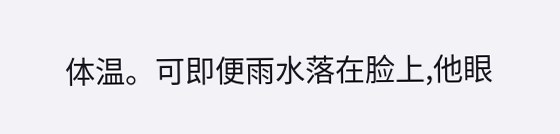体温。可即便雨水落在脸上,他眼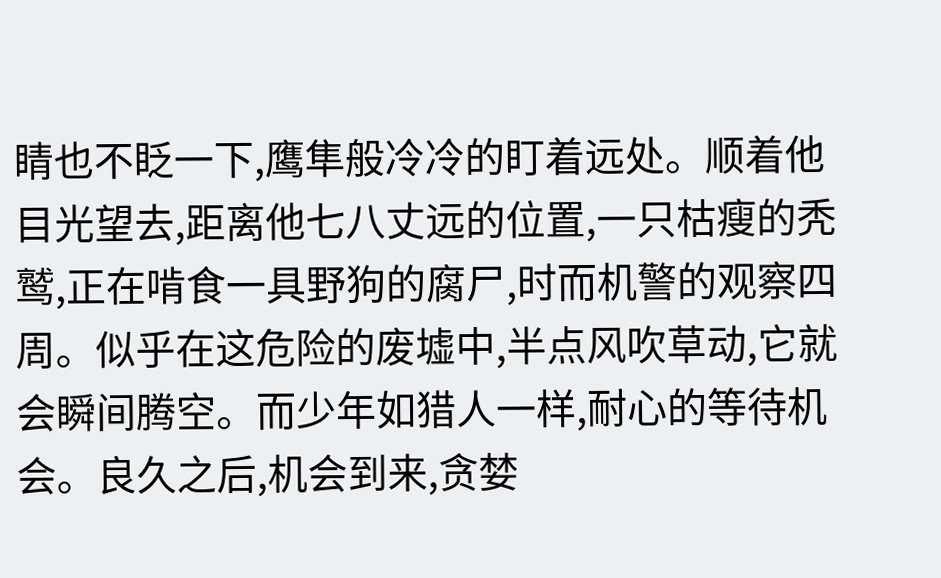睛也不眨一下,鹰隼般冷冷的盯着远处。顺着他目光望去,距离他七八丈远的位置,一只枯瘦的秃鹫,正在啃食一具野狗的腐尸,时而机警的观察四周。似乎在这危险的废墟中,半点风吹草动,它就会瞬间腾空。而少年如猎人一样,耐心的等待机会。良久之后,机会到来,贪婪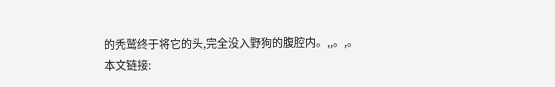的秃鹫终于将它的头,完全没入野狗的腹腔内。,,。,。
本文链接: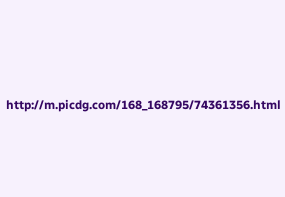http://m.picdg.com/168_168795/74361356.html